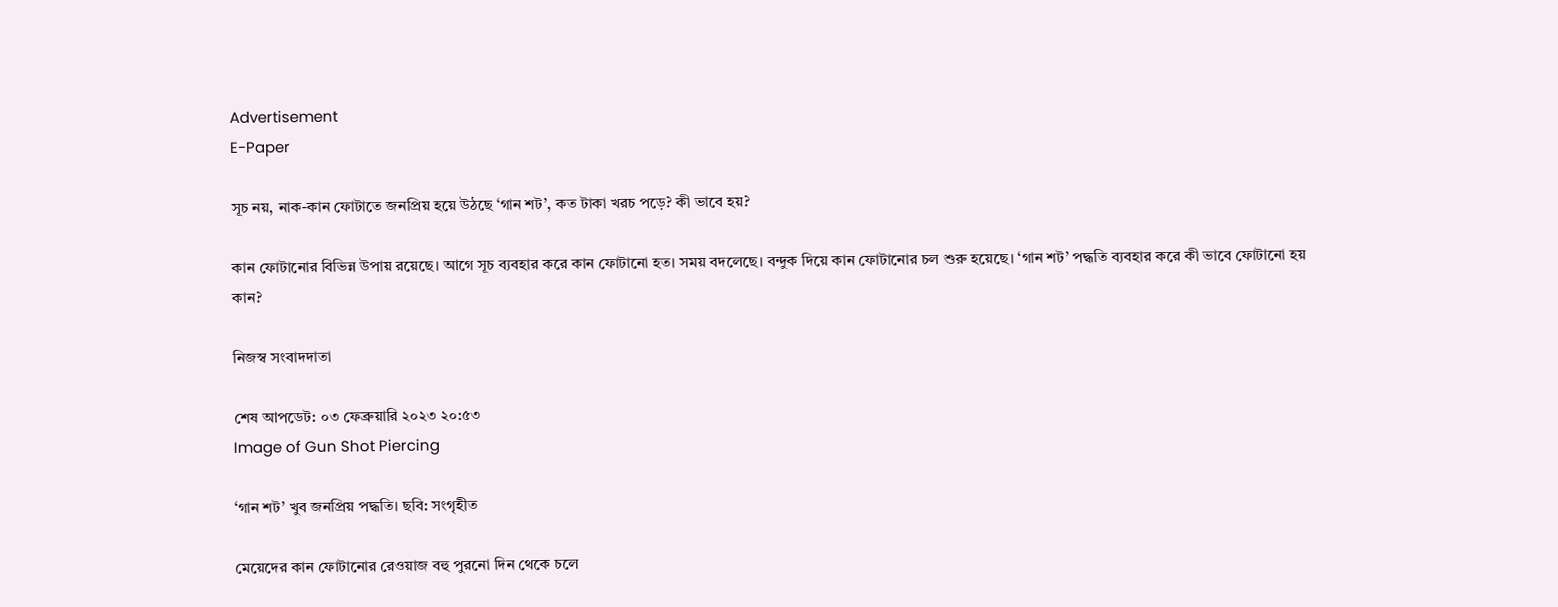Advertisement
E-Paper

সূচ নয়, নাক-কান ফোটাতে জনপ্রিয় হয়ে উঠছে ‘গান শট’, কত টাকা খরচ পড়ে? কী ভাবে হয়?

কান ফোটানোর বিভিন্ন উপায় রয়েছে। আগে সূচ ব্যবহার করে কান ফোটানো হত। সময় বদলেছে। বন্দুক দিয়ে কান ফোটানোর চল শুরু হয়েছে। ‘গান শট’ পদ্ধতি ব্যবহার করে কী ভাবে ফোটানো হয় কান?

নিজস্ব সংবাদদাতা

শেষ আপডেট: ০৩ ফেব্রুয়ারি ২০২৩ ২০:৫৩
Image of Gun Shot Piercing

‘গান শট’ খুব জনপ্রিয় পদ্ধতি। ছবি: সংগৃহীত

মেয়েদের কান ফোটানোর রেওয়াজ বহু পুরনো দিন থেকে চলে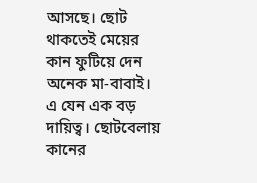আসছে। ছোট থাকতেই মেয়ের কান ফুটিয়ে দেন অনেক মা-বাবাই। এ যেন এক বড় দায়িত্ব। ছোটবেলায় কানের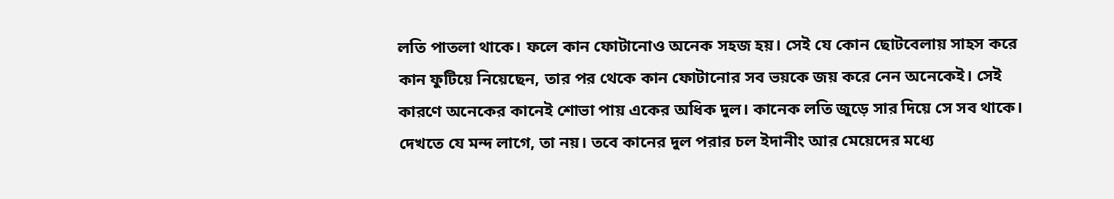লতি পাতলা থাকে। ফলে কান ফোটানোও অনেক সহজ হয়। সেই যে কোন ছোটবেলায় সাহস করে কান ফুটিয়ে নিয়েছেন, তার পর থেকে কান ফোটানোর সব ভয়কে জয় করে নেন অনেকেই। সেই কারণে অনেকের কানেই শোভা পায় একের অধিক দুল। কানেক লতি জুড়ে সার দিয়ে সে সব থাকে। দেখতে যে মন্দ লাগে, তা নয়। তবে কানের দুল পরার চল ইদানীং আর মেয়েদের মধ্যে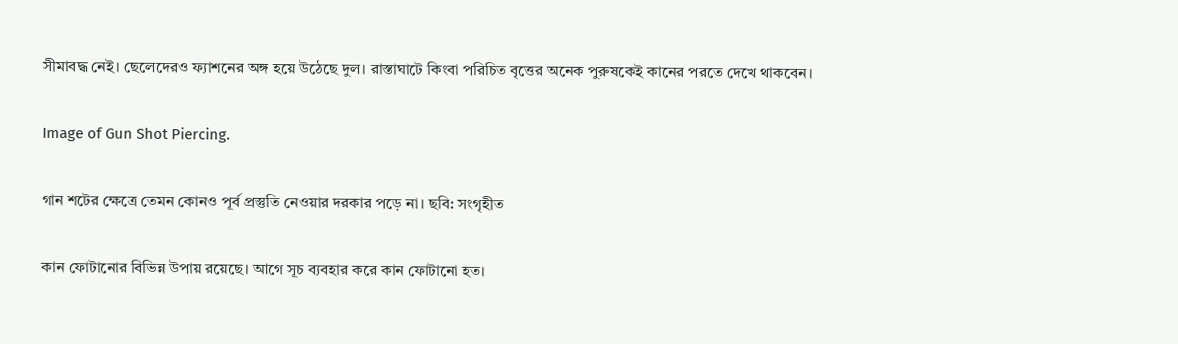সীমাবদ্ধ নেই। ছেলেদেরও ফ্যাশনের অঙ্গ হয়ে উঠেছে দুল। রাস্তাঘাটে কিংবা পরিচিত বৃত্তের অনেক পুরুষকেই কানের পরতে দেখে থাকবেন।

Image of Gun Shot Piercing.

গান শটের ক্ষেত্রে তেমন কোনও পূর্ব প্রস্তুতি নেওয়ার দরকার পড়ে না। ছবি: সংগৃহীত

কান ফোটানোর বিভিন্ন উপায় রয়েছে। আগে সূচ ব্যবহার করে কান ফোটানো হত।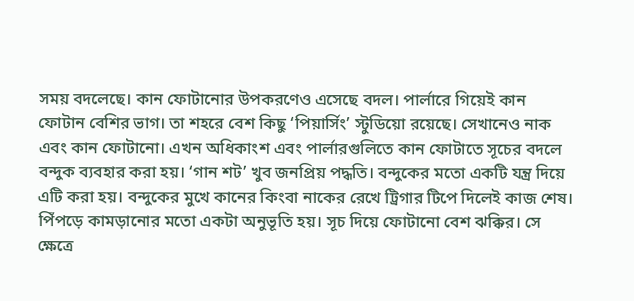সময় বদলেছে। কান ফোটানোর উপকরণেও এসেছে বদল। পার্লারে গিয়েই কান ফোটান বেশির ভাগ। তা শহরে বেশ কিছু ‘পিয়ার্সিং’ স্টুডিয়ো রয়েছে। সেখানেও নাক এবং কান ফোটানো। এখন অধিকাংশ এবং পার্লারগুলিতে কান ফোটাতে সূচের বদলে বন্দুক ব্যবহার করা হয়। ‘গান শট’ খুব জনপ্রিয় পদ্ধতি। বন্দুকের মতো একটি যন্ত্র দিয়ে এটি করা হয়। বন্দুকের মুখে কানের কিংবা নাকের রেখে ট্রিগার টিপে দিলেই কাজ শেষ। পিঁপড়ে কামড়ানোর মতো একটা অনুভূতি হয়। সূচ দিয়ে ফোটানো বেশ ঝক্কির। সে ক্ষেত্রে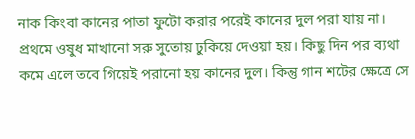নাক কিংবা কানের পাতা ফুটো করার পরেই কানের দুল পরা যায় না। প্রথমে ওষুধ মাখানো সরু সুতোয় ঢুকিয়ে দেওয়া হয়। কিছু দিন পর ব্যথা কমে এলে তবে গিয়েই পরানো হয় কানের দুল। কিন্তু গান শটের ক্ষেত্রে সে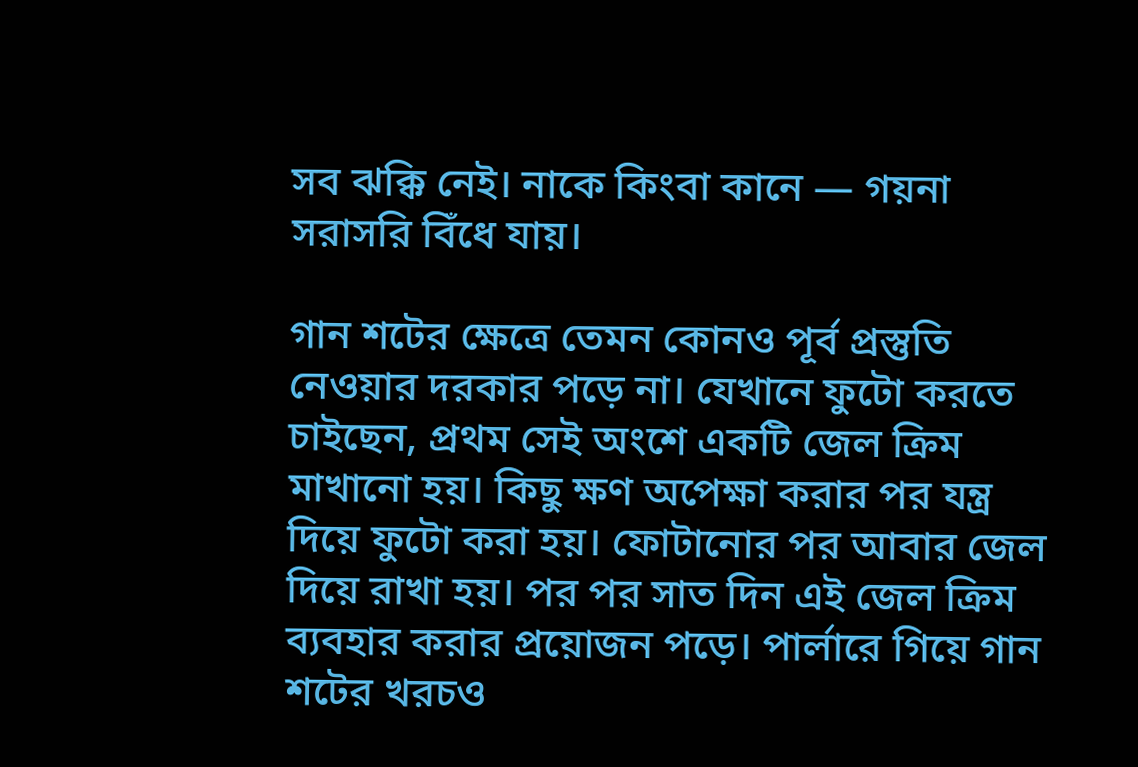সব ঝক্কি নেই। নাকে কিংবা কানে — গয়না সরাসরি বিঁধে যায়।

গান শটের ক্ষেত্রে তেমন কোনও পূর্ব প্রস্তুতি নেওয়ার দরকার পড়ে না। যেখানে ফুটো করতে চাইছেন, প্রথম সেই অংশে একটি জেল ক্রিম মাখানো হয়। কিছু ক্ষণ অপেক্ষা করার পর যন্ত্র দিয়ে ফুটো করা হয়। ফোটানোর পর আবার জেল দিয়ে রাখা হয়। পর পর সাত দিন এই জেল ক্রিম ব্যবহার করার প্রয়োজন পড়ে। পার্লারে গিয়ে গান শটের খরচও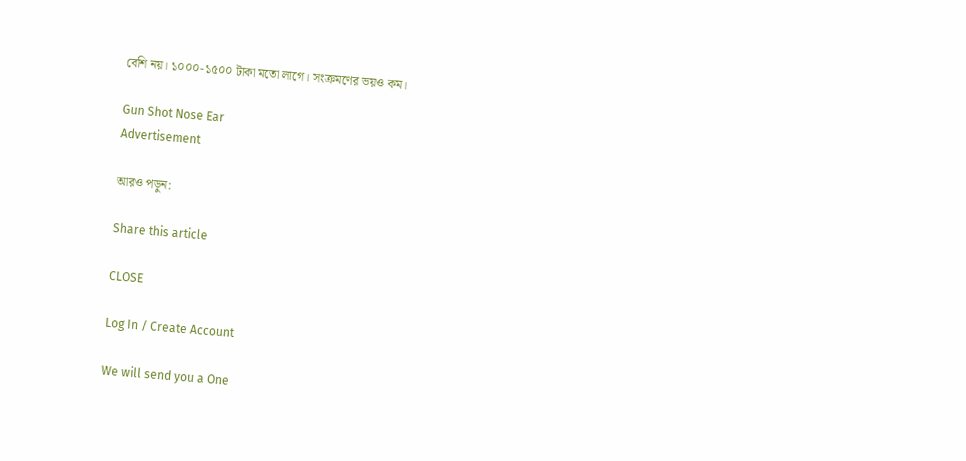বেশি নয়। ১০০০-১৫০০ টাকা মতো লাগে। সংক্রমণের ভয়ও কম।

Gun Shot Nose Ear
Advertisement

আরও পড়ুন:

Share this article

CLOSE

Log In / Create Account

We will send you a One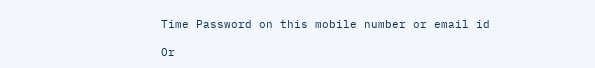Time Password on this mobile number or email id

Or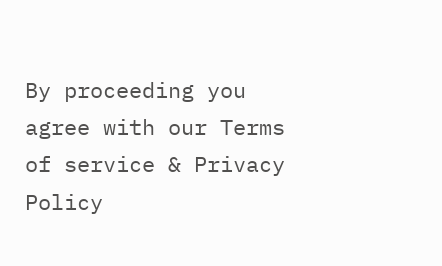By proceeding you agree with our Terms of service & Privacy Policy